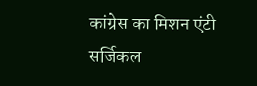कांग्रेस का मिशन एंटी सर्जिकल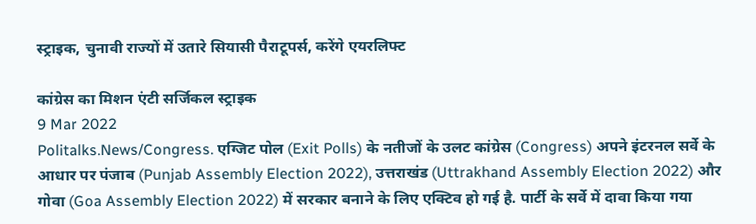स्ट्राइक, चुनावी राज्यों में उतारे सियासी पैराटूपर्स, करेंगे एयरलिफ्ट

कांग्रेस का मिशन एंटी सर्जिकल स्ट्राइक
9 Mar 2022
Politalks.News/Congress. एग्जिट पोल (Exit Polls) के नतीजों के उलट कांग्रेस (Congress) अपने इंटरनल सर्वे के आधार पर पंजाब (Punjab Assembly Election 2022), उत्तराखंड (Uttrakhand Assembly Election 2022) और गोवा (Goa Assembly Election 2022) में सरकार बनाने के लिए एक्टिव हो गई है. पार्टी के सर्वे में दावा किया गया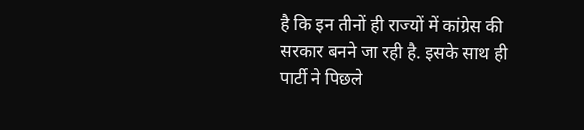है कि इन तीनों ही राज्यों में कांग्रेस की सरकार बनने जा रही है. इसके साथ ही पार्टी ने पिछले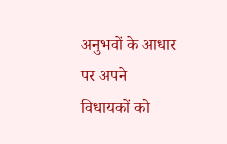अनुभवों के आधार पर अपने विधायकों को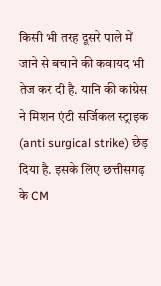किसी भी तरह दूसरे पाले में जाने से बचाने की कवायद भी तेज कर दी है. यानि की कांग्रेस ने मिशन एंटी सर्जिकल स्ट्राइक (anti surgical strike) छेड़ दिया है. इसके लिए छत्तीसगढ़ के CM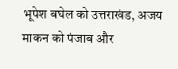भूपेश बघेल को उत्तराखंड, अजय माकन को पंजाब और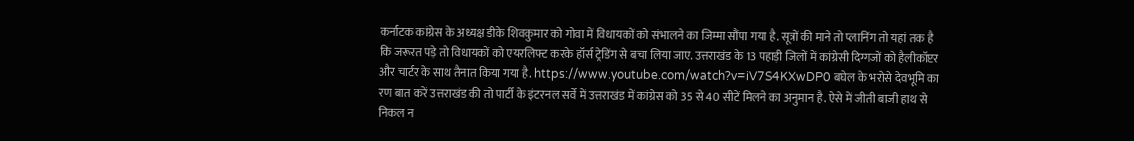कर्नाटक कांग्रेस के अध्यक्ष डीके शिवकुमार को गोवा में विधायकों को संभालने का जिम्मा सौंपा गया है. सूत्रों की माने तो प्लानिंग तो यहां तक है कि जरूरत पड़े तो विधायकों को एयरलिफ्ट करके हॉर्स ट्रेडिंग से बचा लिया जाए. उत्तराखंड के 13 पहाड़ी जिलों में कांग्रेसी दिग्गजों को हैलीकॉप्टर और चार्टर के साथ तैनात किया गया है. https://www.youtube.com/watch?v=iV7S4KXwDP0 बघेल के भरोसे देवभूमि का रण बात करें उत्तराखंड की तो पार्टी के इंटरनल सर्वे में उत्तराखंड में कांग्रेस को 35 से 40 सीटें मिलने का अनुमान है. ऐसे में जीती बाजी हाथ से निकल न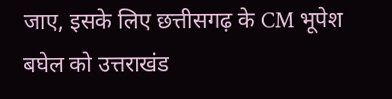जाए, इसके लिए छत्तीसगढ़ के CM भूपेश बघेल को उत्तराखंड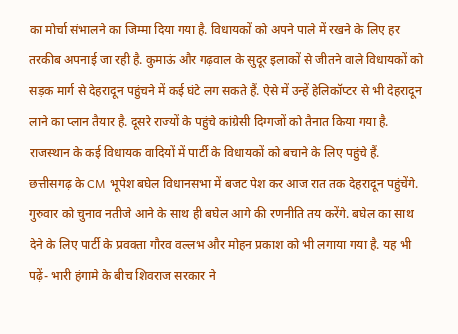का मोर्चा संभालने का जिम्मा दिया गया है. विधायकों को अपने पाले में रखने के लिए हर तरकीब अपनाई जा रही है. कुमाऊं और गढ़वाल के सुदूर इलाकों से जीतने वाले विधायकों को सड़क मार्ग से देहरादून पहुंचने में कई घंटे लग सकते हैं. ऐसे में उन्हें हेलिकॉप्टर से भी देहरादून लाने का प्लान तैयार है. दूसरे राज्यों के पहुंचे कांग्रेसी दिग्गजों को तैनात किया गया है. राजस्थान के कई विधायक वादियों में पार्टी के विधायकों को बचाने के लिए पहुंचे हैं. छत्तीसगढ़ के CM भूपेश बघेल विधानसभा में बजट पेश कर आज रात तक देहरादून पहुंचेंगे. गुरुवार को चुनाव नतीजे आने के साथ ही बघेल आगे की रणनीति तय करेंगे. बघेल का साथ देने के लिए पार्टी के प्रवक्ता गौरव वल्लभ और मोहन प्रकाश को भी लगाया गया है. यह भी पढ़ें- भारी हंगामे के बीच शिवराज सरकार ने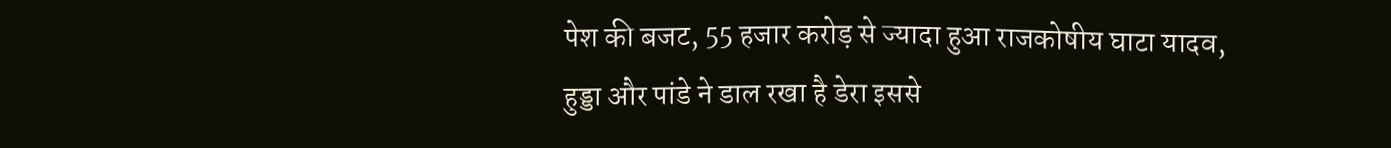पेश की बजट, 55 हजार करोड़ से ज्यादा हुआ राजकोषीय घाटा यादव, हुड्डा और पांडे ने डाल रखा है डेरा इससे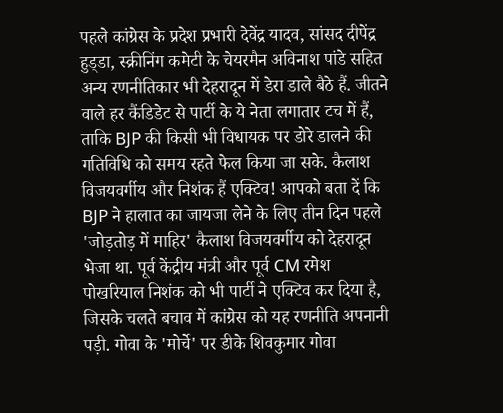पहले कांग्रेस के प्रदेश प्रभारी देवेंद्र यादव, सांसद दीपेंद्र हुड्‌डा, स्क्रीनिंग कमेटी के चेयरमैन अविनाश पांडे सहित अन्य रणनीतिकार भी देहरादून में डेरा डाले बैठे हैं. जीतने वाले हर कैंडिडेट से पार्टी के ये नेता लगातार टच में हैं, ताकि BJP की किसी भी विधायक पर डोरे डालने की गतिविधि को समय रहते फेल किया जा सके. कैलाश विजयवर्गीय और निशंक हैं एक्टिव! आपको बता दें कि BJP ने हालात का जायजा लेने के लिए तीन दिन पहले 'जोड़तोड़ में माहिर' कैलाश विजयवर्गीय को देहरादून भेजा था. पूर्व केंद्रीय मंत्री और पूर्व CM रमेश पोखरियाल निशंक को भी पार्टी ने एक्टिव कर दिया है, जिसके चलते बचाव में कांग्रेस को यह रणनीति अपनानी पड़ी. गोवा के 'मोर्चे' पर डीके शिवकुमार गोवा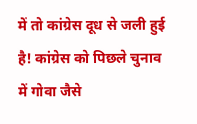में तो कांग्रेस दूध से जली हुई है! कांग्रेस को पिछले चुनाव में गोवा जैसे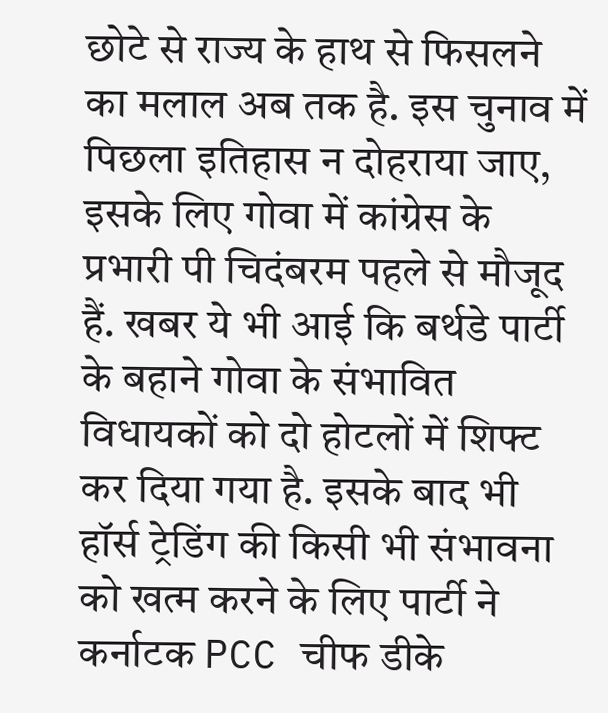छोटे से राज्य के हाथ से फिसलने का मलाल अब तक है. इस चुनाव में पिछला इतिहास न दोहराया जाए, इसके लिए गोवा में कांग्रेस के प्रभारी पी चिदंबरम पहले से मौजूद हैं. खबर ये भी आई कि बर्थडे पार्टी के बहाने गोवा के संभावित विधायकों को दो होटलों में शिफ्ट कर दिया गया है. इसके बाद भी हॉर्स ट्रेडिंग की किसी भी संभावना को खत्म करने के लिए पार्टी ने कर्नाटक PCC चीफ डीके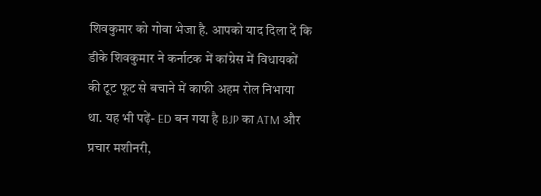शिवकुमार को गोवा भेजा है. आपको याद दिला दें कि डीके शिवकुमार ने कर्नाटक में कांग्रेस में विधायकों की टूट फूट से बचाने में काफी अहम रोल निभाया था. यह भी पढ़ें- ED बन गया है BJP का ATM और प्रचार मशीनरी,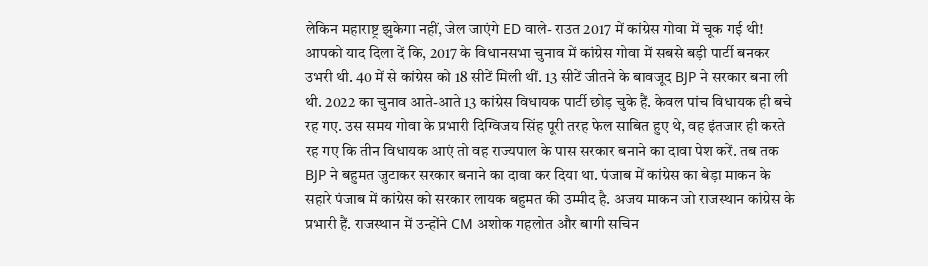लेकिन महाराष्ट्र झुकेगा नहीं, जेल जाएंगे ED वाले- राउत 2017 में कांग्रेस गोवा में चूक गई थी! आपको याद दिला दें कि, 2017 के विधानसभा चुनाव में कांग्रेस गोवा में सबसे बड़ी पार्टी बनकर उभरी थी. 40 में से कांग्रेस को 18 सीटें मिली थीं. 13 सीटें जीतने के बावजूद BJP ने सरकार बना ली थी. 2022 का चुनाव आते-आते 13 कांग्रेस विधायक पार्टी छोड़ चुके हैं. केवल पांच विधायक ही बचे रह गए. उस समय गोवा के प्रभारी दिग्विजय सिंह पूरी तरह फेल साबित हुए थे, वह इंतजार ही करते रह गए कि तीन विधायक आएं तो वह राज्यपाल के पास सरकार बनाने का दावा पेश करें. तब तक BJP ने बहुमत जुटाकर सरकार बनाने का दावा कर दिया था. पंजाब में कांग्रेस का बेड़ा माकन के सहारे पंजाब में कांग्रेस को सरकार लायक बहुमत की उम्मीद है. अजय माकन जो राजस्थान कांग्रेस के प्रभारी हैं. राजस्थान में उन्होंने CM अशोक गहलोत और बागी सचिन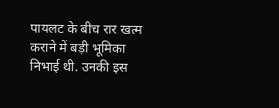पायलट के बीच रार खत्म कराने में बड़ी भूमिका निभाई थी. उनकी इस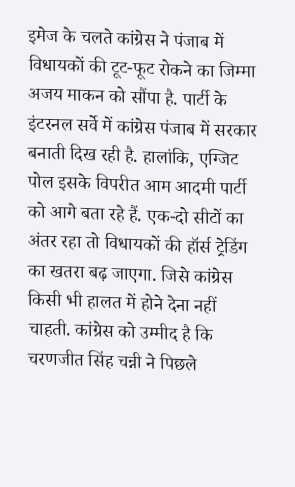इमेज के चलते कांग्रेस ने पंजाब में विधायकों की टूट-फूट रोकने का जिम्मा अजय माकन को सौंपा है. पार्टी के इंटरनल सर्वे में कांग्रेस पंजाब में सरकार बनाती दिख रही है. हालांकि, एग्जिट पोल इसके विपरीत आम आदमी पार्टी को आगे बता रहे हैं. एक-दो सीटों का अंतर रहा तो विधायकों की हॉर्स ट्रेडिंग का खतरा बढ़ जाएगा. जिसे कांग्रेस किसी भी हालत में होने देना नहीं चाहती. कांग्रेस को उम्मीद है कि चरणजीत सिंह चन्नी ने पिछले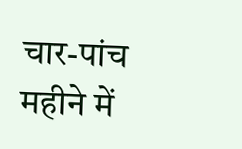चार-पांच महीने में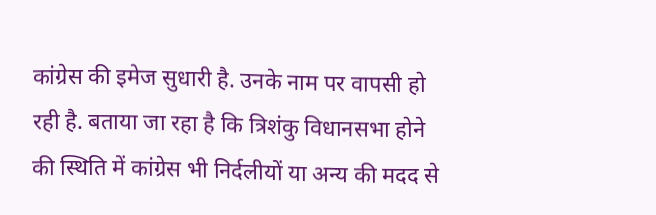कांग्रेस की इमेज सुधारी है. उनके नाम पर वापसी हो रही है. बताया जा रहा है कि त्रिशंकु विधानसभा होने की स्थिति में कांग्रेस भी निर्दलीयों या अन्य की मदद से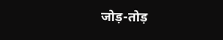जोड़-तोड़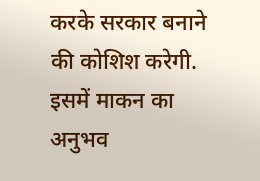करके सरकार बनाने की कोशिश करेगी. इसमें माकन का अनुभव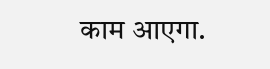काम आएगा.